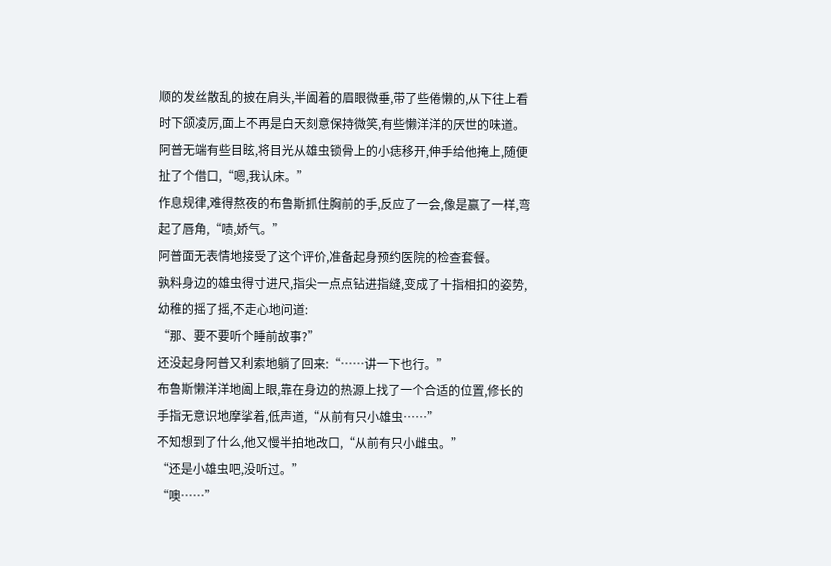顺的发丝散乱的披在肩头,半阖着的眉眼微垂,带了些倦懒的,从下往上看时下颌凌厉,面上不再是白天刻意保持微笑,有些懒洋洋的厌世的味道。
阿普无端有些目眩,将目光从雄虫锁骨上的小痣移开,伸手给他掩上,随便扯了个借口,“嗯,我认床。”
作息规律,难得熬夜的布鲁斯抓住胸前的手,反应了一会,像是赢了一样,弯起了唇角,“啧,娇气。”
阿普面无表情地接受了这个评价,准备起身预约医院的检查套餐。
孰料身边的雄虫得寸进尺,指尖一点点钻进指缝,变成了十指相扣的姿势,幼稚的摇了摇,不走心地问道:
“那、要不要听个睡前故事?”
还没起身阿普又利索地躺了回来:“……讲一下也行。”
布鲁斯懒洋洋地阖上眼,靠在身边的热源上找了一个合适的位置,修长的手指无意识地摩挲着,低声道,“从前有只小雄虫……”
不知想到了什么,他又慢半拍地改口,“从前有只小雌虫。”
“还是小雄虫吧,没听过。”
“噢……”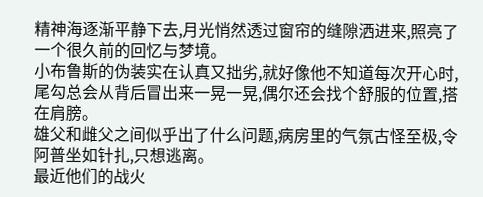精神海逐渐平静下去,月光悄然透过窗帘的缝隙洒进来,照亮了一个很久前的回忆与梦境。
小布鲁斯的伪装实在认真又拙劣,就好像他不知道每次开心时,尾勾总会从背后冒出来一晃一晃,偶尔还会找个舒服的位置,搭在肩膀。
雄父和雌父之间似乎出了什么问题,病房里的气氛古怪至极,令阿普坐如针扎,只想逃离。
最近他们的战火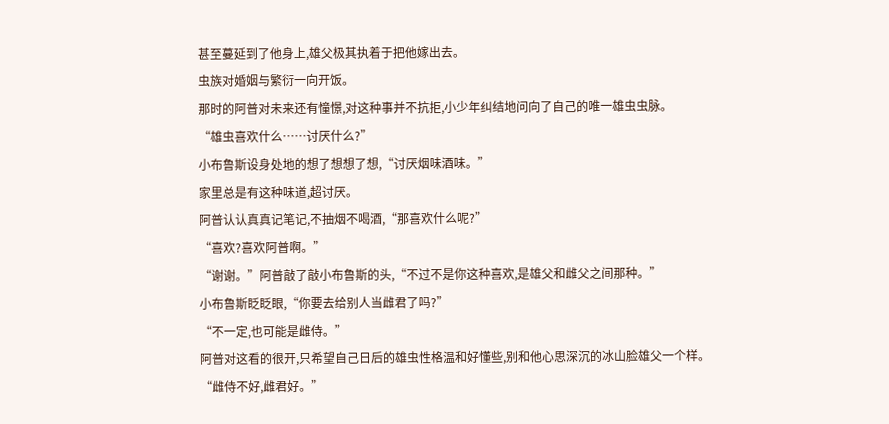甚至蔓延到了他身上,雄父极其执着于把他嫁出去。
虫族对婚姻与繁衍一向开饭。
那时的阿普对未来还有憧憬,对这种事并不抗拒,小少年纠结地问向了自己的唯一雄虫虫脉。
“雄虫喜欢什么……讨厌什么?”
小布鲁斯设身处地的想了想想了想,“讨厌烟味酒味。”
家里总是有这种味道,超讨厌。
阿普认认真真记笔记,不抽烟不喝酒,“那喜欢什么呢?”
“喜欢?喜欢阿普啊。”
“谢谢。”阿普敲了敲小布鲁斯的头,“不过不是你这种喜欢,是雄父和雌父之间那种。”
小布鲁斯眨眨眼,“你要去给别人当雌君了吗?”
“不一定,也可能是雌侍。”
阿普对这看的很开,只希望自己日后的雄虫性格温和好懂些,别和他心思深沉的冰山脸雄父一个样。
“雌侍不好,雌君好。”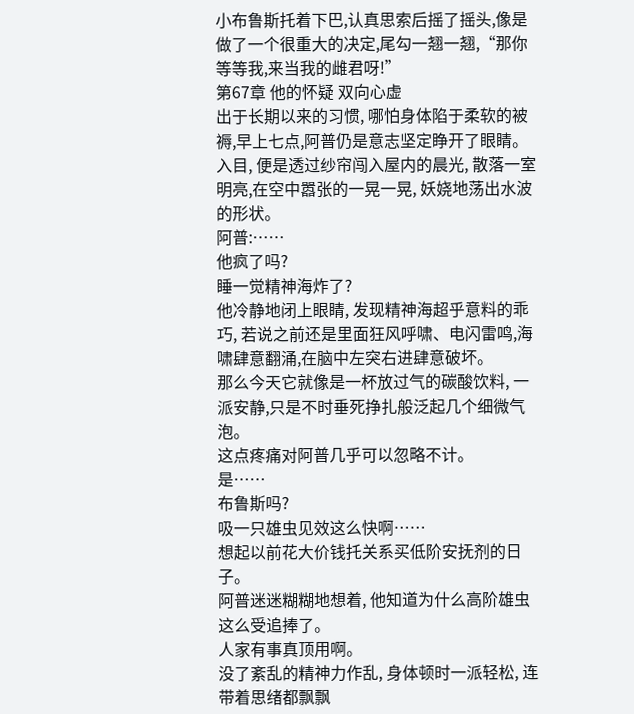小布鲁斯托着下巴,认真思索后摇了摇头,像是做了一个很重大的决定,尾勾一翘一翘,“那你等等我,来当我的雌君呀!”
第67章 他的怀疑 双向心虚
出于长期以来的习惯, 哪怕身体陷于柔软的被褥,早上七点,阿普仍是意志坚定睁开了眼睛。
入目, 便是透过纱帘闯入屋内的晨光, 散落一室明亮,在空中嚣张的一晃一晃, 妖娆地荡出水波的形状。
阿普:……
他疯了吗?
睡一觉精神海炸了?
他冷静地闭上眼睛, 发现精神海超乎意料的乖巧, 若说之前还是里面狂风呼啸、电闪雷鸣,海啸肆意翻涌,在脑中左突右进肆意破坏。
那么今天它就像是一杯放过气的碳酸饮料, 一派安静,只是不时垂死挣扎般泛起几个细微气泡。
这点疼痛对阿普几乎可以忽略不计。
是……
布鲁斯吗?
吸一只雄虫见效这么快啊……
想起以前花大价钱托关系买低阶安抚剂的日子。
阿普迷迷糊糊地想着, 他知道为什么高阶雄虫这么受追捧了。
人家有事真顶用啊。
没了紊乱的精神力作乱, 身体顿时一派轻松, 连带着思绪都飘飘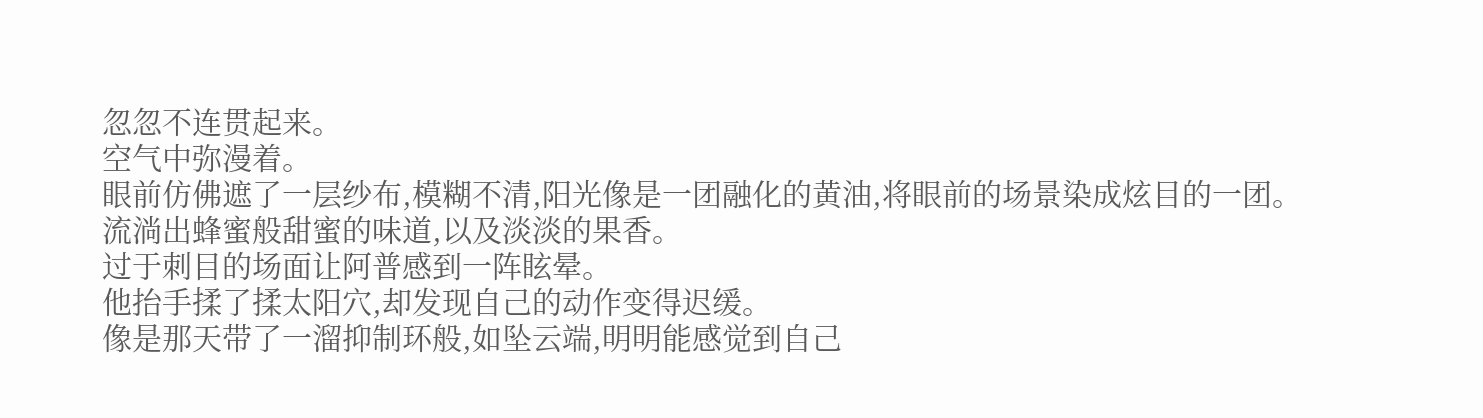忽忽不连贯起来。
空气中弥漫着。
眼前仿佛遮了一层纱布,模糊不清,阳光像是一团融化的黄油,将眼前的场景染成炫目的一团。
流淌出蜂蜜般甜蜜的味道,以及淡淡的果香。
过于刺目的场面让阿普感到一阵眩晕。
他抬手揉了揉太阳穴,却发现自己的动作变得迟缓。
像是那天带了一溜抑制环般,如坠云端,明明能感觉到自己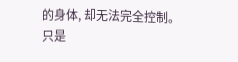的身体, 却无法完全控制。
只是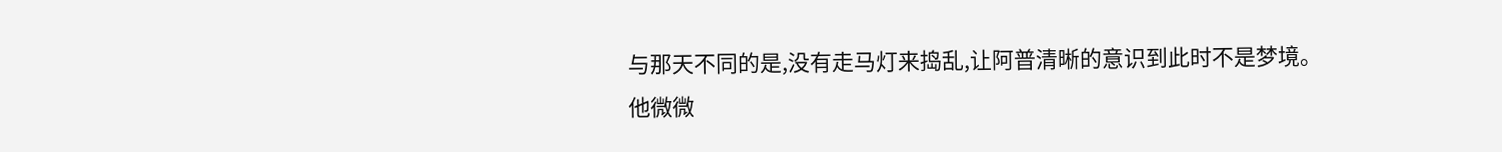与那天不同的是,没有走马灯来捣乱,让阿普清晰的意识到此时不是梦境。
他微微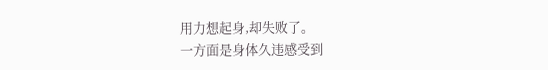用力想起身,却失败了。
一方面是身体久违感受到